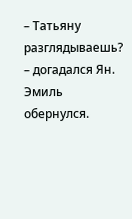– Татьяну разглядываешь? – догадался Ян.
Эмиль обернулся.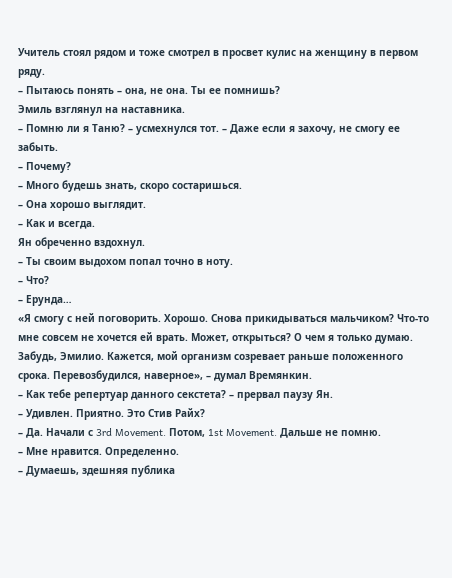Учитель стоял рядом и тоже смотрел в просвет кулис на женщину в первом ряду.
– Пытаюсь понять – она, не она. Ты ее помнишь?
Эмиль взглянул на наставника.
– Помню ли я Таню? – усмехнулся тот. – Даже если я захочу, не смогу ее забыть.
– Почему?
– Много будешь знать, скоро состаришься.
– Она хорошо выглядит.
– Как и всегда.
Ян обреченно вздохнул.
– Ты своим выдохом попал точно в ноту.
– Что?
– Ерунда…
«Я смогу с ней поговорить. Хорошо. Снова прикидываться мальчиком? Что-то мне совсем не хочется ей врать. Может, открыться? О чем я только думаю. Забудь, Эмилио. Кажется, мой организм созревает раньше положенного срока. Перевозбудился, наверное», – думал Времянкин.
– Как тебе репертуар данного секстета? – прервал паузу Ян.
– Удивлен. Приятно. Это Стив Райх?
– Да. Начали с 3rd Movement. Потом, 1st Movement. Дальше не помню.
– Мне нравится. Определенно.
– Думаешь, здешняя публика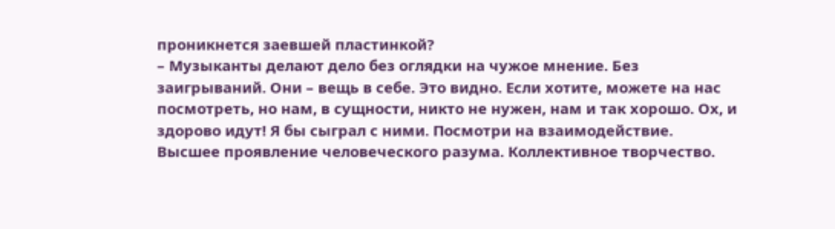проникнется заевшей пластинкой?
– Музыканты делают дело без оглядки на чужое мнение. Без заигрываний. Они – вещь в себе. Это видно. Если хотите, можете на нас посмотреть, но нам, в сущности, никто не нужен, нам и так хорошо. Ох, и здорово идут! Я бы сыграл с ними. Посмотри на взаимодействие. Высшее проявление человеческого разума. Коллективное творчество.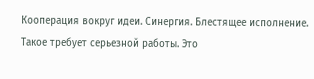Кооперация вокруг идеи. Синергия. Блестящее исполнение. Такое требует серьезной работы. Это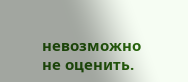невозможно не оценить.